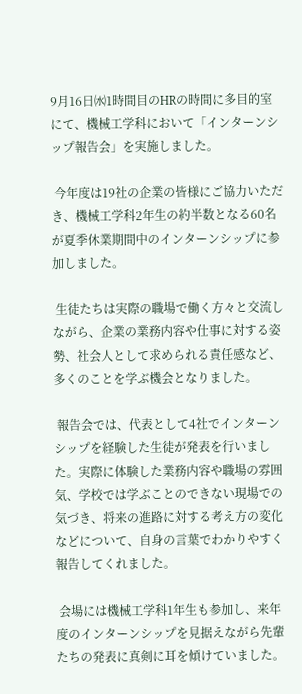9月16日㈬1時間目のHRの時間に多目的室にて、機械工学科において「インターンシップ報告会」を実施しました。

 今年度は19社の企業の皆様にご協力いただき、機械工学科2年生の約半数となる60名が夏季休業期間中のインターンシップに参加しました。

 生徒たちは実際の職場で働く方々と交流しながら、企業の業務内容や仕事に対する姿勢、社会人として求められる責任感など、多くのことを学ぶ機会となりました。

 報告会では、代表として4社でインターンシップを経験した生徒が発表を行いました。実際に体験した業務内容や職場の雰囲気、学校では学ぶことのできない現場での気づき、将来の進路に対する考え方の変化などについて、自身の言葉でわかりやすく報告してくれました。

 会場には機械工学科1年生も参加し、来年度のインターンシップを見据えながら先輩たちの発表に真剣に耳を傾けていました。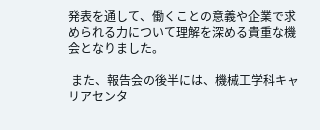発表を通して、働くことの意義や企業で求められる力について理解を深める貴重な機会となりました。

 また、報告会の後半には、機械工学科キャリアセンタ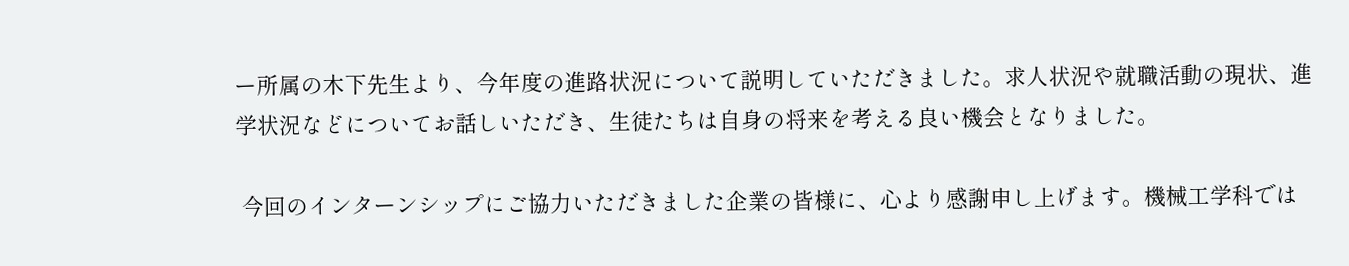ー所属の木下先生より、今年度の進路状況について説明していただきました。求人状況や就職活動の現状、進学状況などについてお話しいただき、生徒たちは自身の将来を考える良い機会となりました。

 今回のインターンシップにご協力いただきました企業の皆様に、心より感謝申し上げます。機械工学科では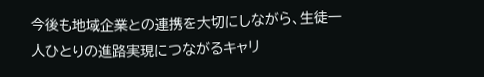今後も地域企業との連携を大切にしながら、生徒一人ひとりの進路実現につながるキャリ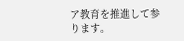ア教育を推進して参ります。